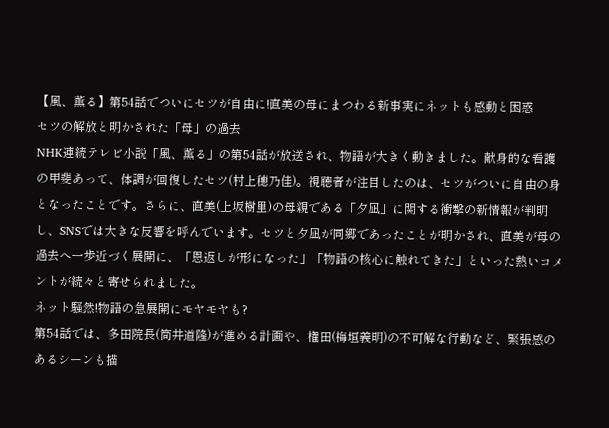【風、薫る】第54話でついにセツが自由に!直美の母にまつわる新事実にネットも感動と困惑
セツの解放と明かされた「母」の過去
NHK連続テレビ小説「風、薫る」の第54話が放送され、物語が大きく動きました。献身的な看護の甲斐あって、体調が回復したセツ(村上穂乃佳)。視聴者が注目したのは、セツがついに自由の身となったことです。さらに、直美(上坂樹里)の母親である「夕凪」に関する衝撃の新情報が判明し、SNSでは大きな反響を呼んでいます。セツと夕凪が同郷であったことが明かされ、直美が母の過去へ一歩近づく展開に、「恩返しが形になった」「物語の核心に触れてきた」といった熱いコメントが続々と寄せられました。
ネット騒然!物語の急展開にモヤモヤも?
第54話では、多田院長(筒井道隆)が進める計画や、権田(梅垣義明)の不可解な行動など、緊張感のあるシーンも描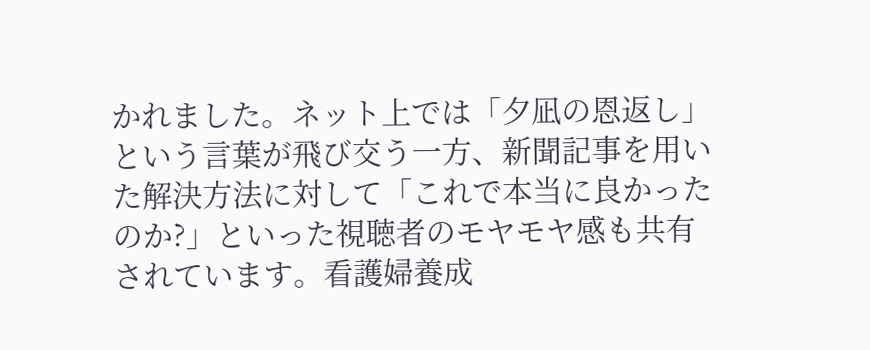かれました。ネット上では「夕凪の恩返し」という言葉が飛び交う一方、新聞記事を用いた解決方法に対して「これで本当に良かったのか?」といった視聴者のモヤモヤ感も共有されています。看護婦養成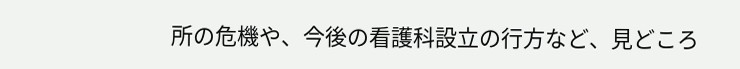所の危機や、今後の看護科設立の行方など、見どころ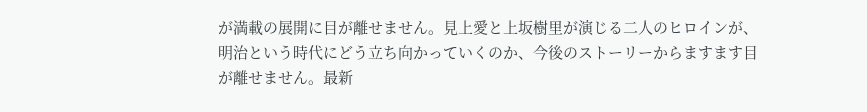が満載の展開に目が離せません。見上愛と上坂樹里が演じる二人のヒロインが、明治という時代にどう立ち向かっていくのか、今後のストーリーからますます目が離せません。最新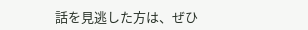話を見逃した方は、ぜひ